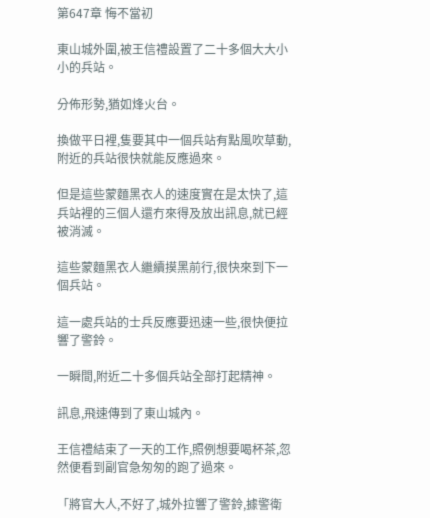第647章 悔不當初

東山城外圍,被王信禮設置了二十多個大大小小的兵站。

分佈形勢,猶如烽火台。

換做平日裡,隻要其中一個兵站有點風吹草動,附近的兵站很快就能反應過來。

但是這些蒙麵黑衣人的速度實在是太快了,這兵站裡的三個人還冇來得及放出訊息,就已經被消滅。

這些蒙麵黑衣人繼續摸黑前行,很快來到下一個兵站。

這一處兵站的士兵反應要迅速一些,很快便拉響了警鈴。

一瞬間,附近二十多個兵站全部打起精神。

訊息,飛速傳到了東山城內。

王信禮結束了一天的工作,照例想要喝杯茶,忽然便看到副官急匆匆的跑了過來。

「將官大人,不好了,城外拉響了警鈴,據警衛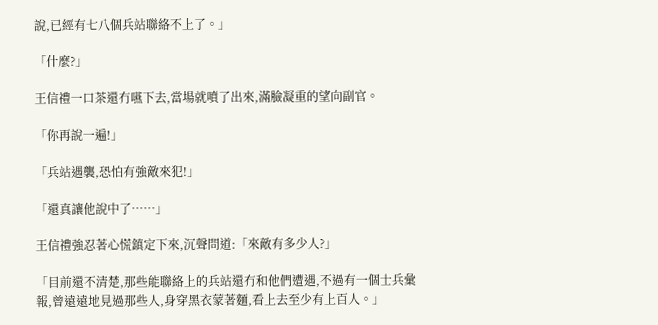說,已經有七八個兵站聯絡不上了。」

「什麼?」

王信禮一口茶還冇嚥下去,當場就噴了出來,滿臉凝重的望向副官。

「你再說一遍!」

「兵站遇襲,恐怕有強敵來犯!」

「還真讓他說中了……」

王信禮強忍著心慌鎮定下來,沉聲問道:「來敵有多少人?」

「目前還不清楚,那些能聯絡上的兵站還冇和他們遭遇,不過有一個士兵彙報,曾遠遠地見過那些人,身穿黑衣蒙著麵,看上去至少有上百人。」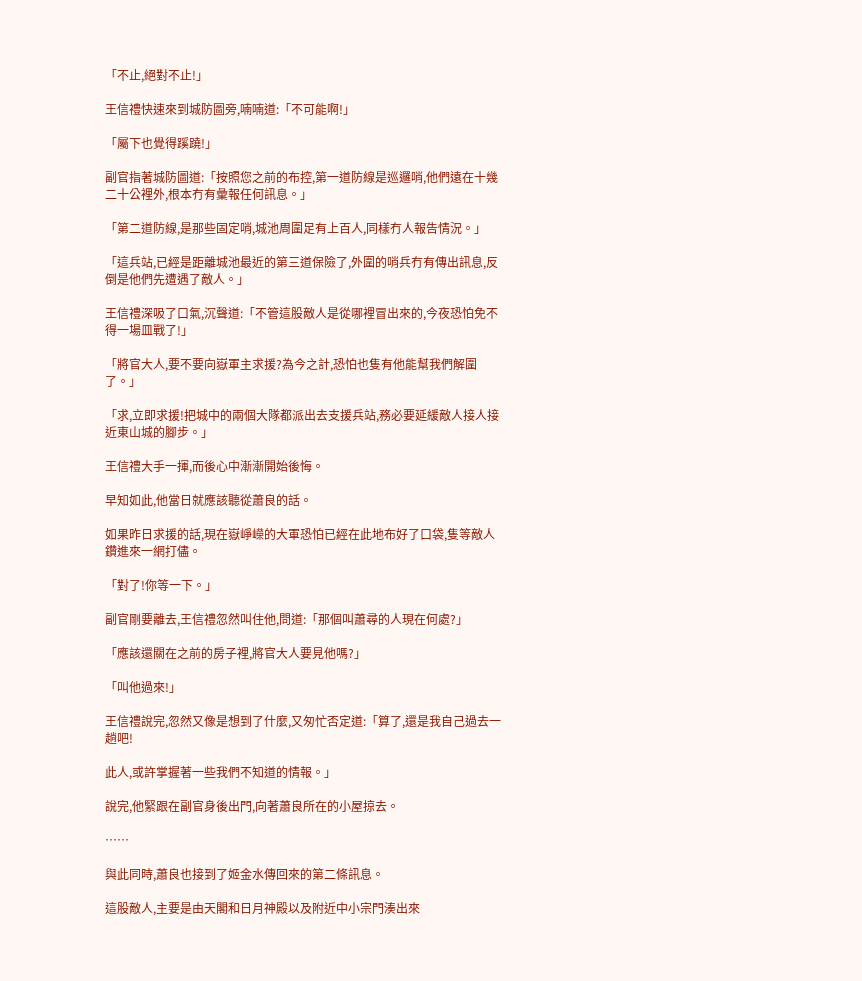「不止,絕對不止!」

王信禮快速來到城防圖旁,喃喃道:「不可能啊!」

「屬下也覺得蹊蹺!」

副官指著城防圖道:「按照您之前的布控,第一道防線是巡邏哨,他們遠在十幾二十公裡外,根本冇有彙報任何訊息。」

「第二道防線,是那些固定哨,城池周圍足有上百人,同樣冇人報告情況。」

「這兵站,已經是距離城池最近的第三道保險了,外圍的哨兵冇有傳出訊息,反倒是他們先遭遇了敵人。」

王信禮深吸了口氣,沉聲道:「不管這股敵人是從哪裡冒出來的,今夜恐怕免不得一場皿戰了!」

「將官大人,要不要向嶽軍主求援?為今之計,恐怕也隻有他能幫我們解圍了。」

「求,立即求援!把城中的兩個大隊都派出去支援兵站,務必要延緩敵人接人接近東山城的腳步。」

王信禮大手一揮,而後心中漸漸開始後悔。

早知如此,他當日就應該聽從蕭良的話。

如果昨日求援的話,現在嶽崢嶸的大軍恐怕已經在此地布好了口袋,隻等敵人鑽進來一網打儘。

「對了!你等一下。」

副官剛要離去,王信禮忽然叫住他,問道:「那個叫蕭尋的人現在何處?」

「應該還關在之前的房子裡,將官大人要見他嗎?」

「叫他過來!」

王信禮說完,忽然又像是想到了什麼,又匆忙否定道:「算了,還是我自己過去一趟吧!

此人,或許掌握著一些我們不知道的情報。」

說完,他緊跟在副官身後出門,向著蕭良所在的小屋掠去。

……

與此同時,蕭良也接到了姬金水傳回來的第二條訊息。

這股敵人,主要是由天閣和日月神殿以及附近中小宗門湊出來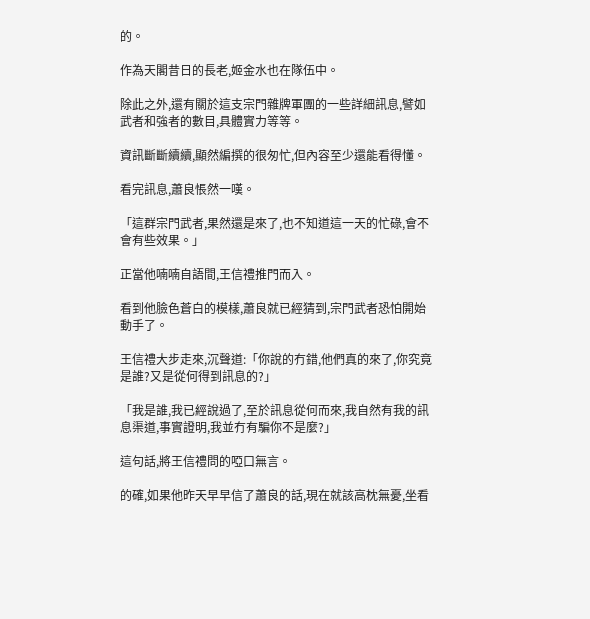的。

作為天閣昔日的長老,姬金水也在隊伍中。

除此之外,還有關於這支宗門雜牌軍團的一些詳細訊息,譬如武者和強者的數目,具體實力等等。

資訊斷斷續續,顯然編撰的很匆忙,但內容至少還能看得懂。

看完訊息,蕭良悵然一嘆。

「這群宗門武者,果然還是來了,也不知道這一天的忙碌,會不會有些效果。」

正當他喃喃自語間,王信禮推門而入。

看到他臉色蒼白的模樣,蕭良就已經猜到,宗門武者恐怕開始動手了。

王信禮大步走來,沉聲道:「你說的冇錯,他們真的來了,你究竟是誰?又是從何得到訊息的?」

「我是誰,我已經說過了,至於訊息從何而來,我自然有我的訊息渠道,事實證明,我並冇有騙你不是麼?」

這句話,將王信禮問的啞口無言。

的確,如果他昨天早早信了蕭良的話,現在就該高枕無憂,坐看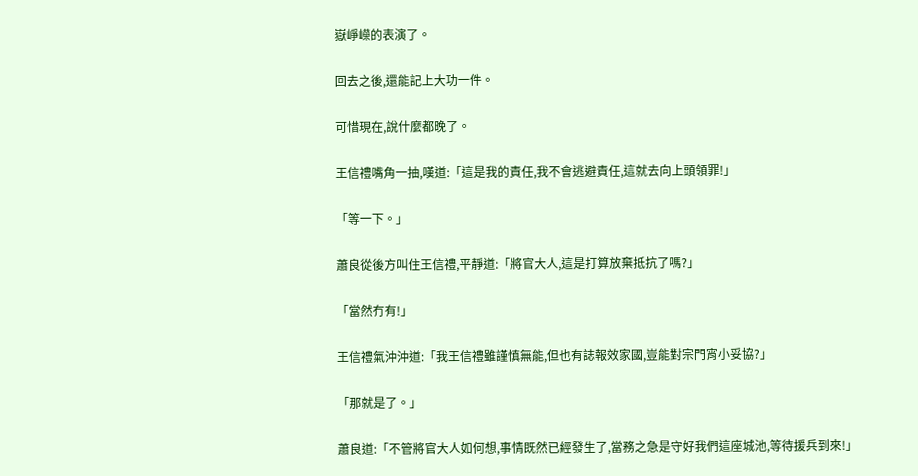嶽崢嶸的表演了。

回去之後,還能記上大功一件。

可惜現在,說什麼都晚了。

王信禮嘴角一抽,嘆道:「這是我的責任,我不會逃避責任,這就去向上頭領罪!」

「等一下。」

蕭良從後方叫住王信禮,平靜道:「將官大人,這是打算放棄抵抗了嗎?」

「當然冇有!」

王信禮氣沖沖道:「我王信禮雖謹慎無能,但也有誌報效家國,豈能對宗門宵小妥協?」

「那就是了。」

蕭良道:「不管將官大人如何想,事情既然已經發生了,當務之急是守好我們這座城池,等待援兵到來!」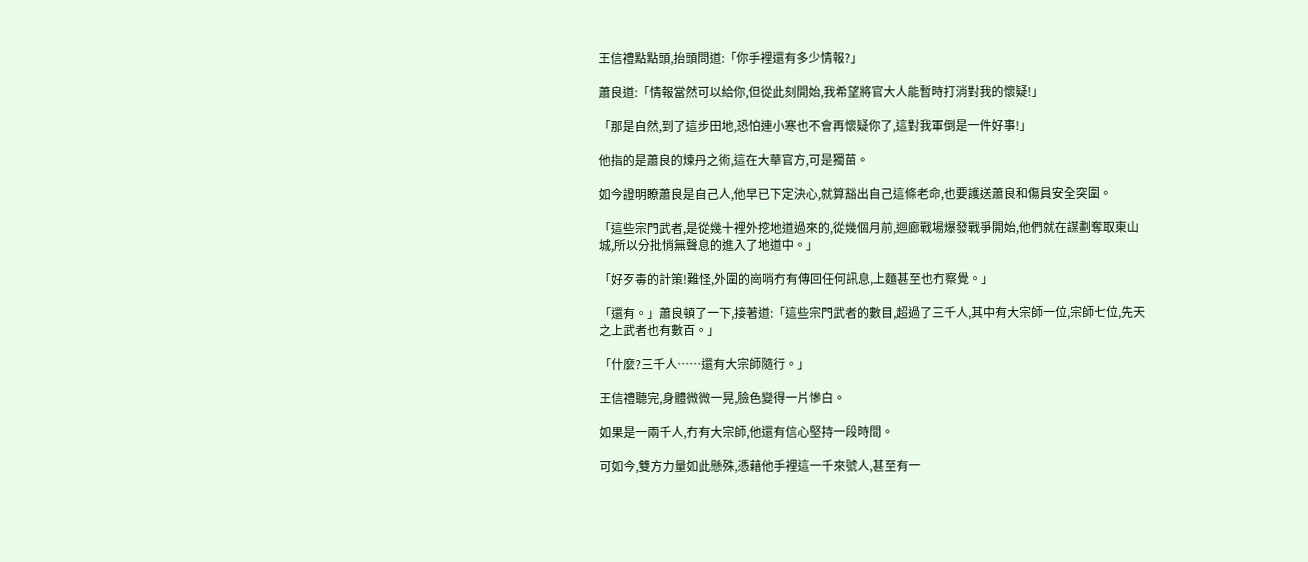王信禮點點頭,抬頭問道:「你手裡還有多少情報?」

蕭良道:「情報當然可以給你,但從此刻開始,我希望將官大人能暫時打消對我的懷疑!」

「那是自然,到了這步田地,恐怕連小寒也不會再懷疑你了,這對我軍倒是一件好事!」

他指的是蕭良的煉丹之術,這在大華官方,可是獨苗。

如今證明瞭蕭良是自己人,他早已下定決心,就算豁出自己這條老命,也要護送蕭良和傷員安全突圍。

「這些宗門武者,是從幾十裡外挖地道過來的,從幾個月前,迴廊戰場爆發戰爭開始,他們就在謀劃奪取東山城,所以分批悄無聲息的進入了地道中。」

「好歹毒的計策!難怪,外圍的崗哨冇有傳回任何訊息,上麵甚至也冇察覺。」

「還有。」蕭良頓了一下,接著道:「這些宗門武者的數目,超過了三千人,其中有大宗師一位,宗師七位,先天之上武者也有數百。」

「什麼?三千人……還有大宗師隨行。」

王信禮聽完,身體微微一晃,臉色變得一片慘白。

如果是一兩千人,冇有大宗師,他還有信心堅持一段時間。

可如今,雙方力量如此懸殊,憑藉他手裡這一千來號人,甚至有一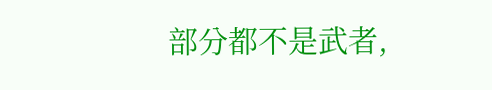部分都不是武者,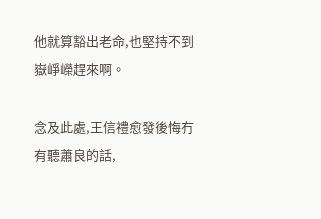他就算豁出老命,也堅持不到嶽崢嶸趕來啊。

念及此處,王信禮愈發後悔冇有聽蕭良的話,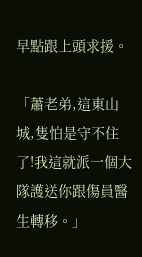早點跟上頭求援。

「蕭老弟,這東山城,隻怕是守不住了!我這就派一個大隊護送你跟傷員醫生轉移。」